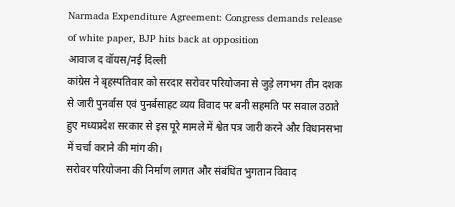Narmada Expenditure Agreement: Congress demands release of white paper, BJP hits back at opposition
आवाज द वॉयस/नई दिल्ली
कांग्रेस ने बृहस्पतिवार को सरदार सरोवर परियोजना से जुड़े लगभग तीन दशक से जारी पुनर्वास एवं पुनर्बसाहट व्यय विवाद पर बनी सहमति पर सवाल उठाते हुए मध्यप्रदेश सरकार से इस पूरे मामले में श्वेत पत्र जारी करने और विधानसभा में चर्चा कराने की मांग की।
सरोवर परियोजना की निर्माण लागत और संबंधित भुगतान विवाद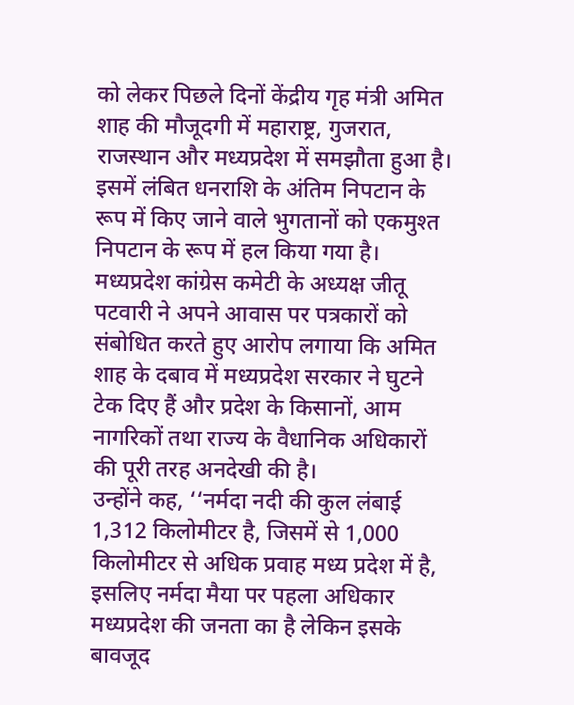को लेकर पिछले दिनों केंद्रीय गृह मंत्री अमित शाह की मौजूदगी में महाराष्ट्र, गुजरात, राजस्थान और मध्यप्रदेश में समझौता हुआ है।
इसमें लंबित धनराशि के अंतिम निपटान के रूप में किए जाने वाले भुगतानों को एकमुश्त निपटान के रूप में हल किया गया है।
मध्यप्रदेश कांग्रेस कमेटी के अध्यक्ष जीतू पटवारी ने अपने आवास पर पत्रकारों को संबोधित करते हुए आरोप लगाया कि अमित शाह के दबाव में मध्यप्रदेश सरकार ने घुटने टेक दिए हैं और प्रदेश के किसानों, आम नागरिकों तथा राज्य के वैधानिक अधिकारों की पूरी तरह अनदेखी की है।
उन्होंने कह, ‘‘नर्मदा नदी की कुल लंबाई 1,312 किलोमीटर है, जिसमें से 1,000 किलोमीटर से अधिक प्रवाह मध्य प्रदेश में है, इसलिए नर्मदा मैया पर पहला अधिकार मध्यप्रदेश की जनता का है लेकिन इसके बावजूद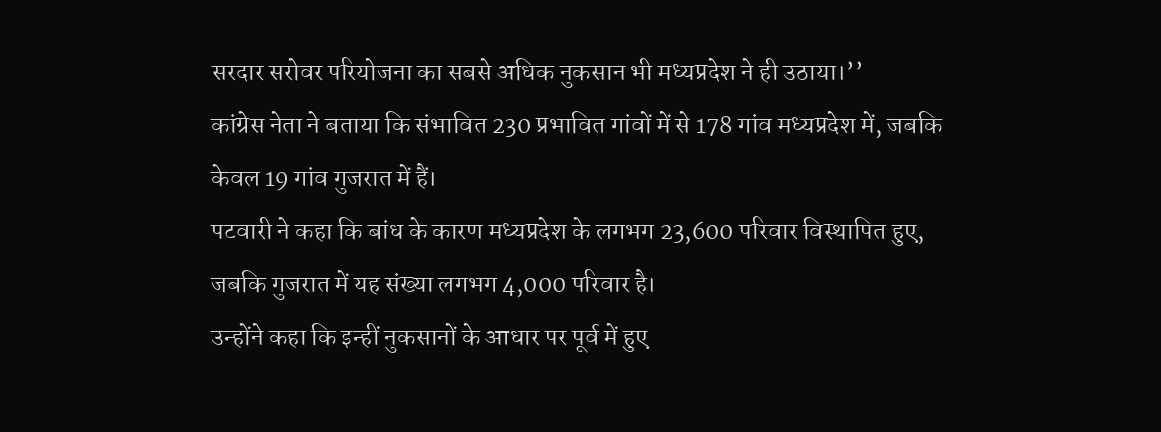सरदार सरोवर परियोजना का सबसे अधिक नुकसान भी मध्यप्रदेश ने ही उठाया।’’
कांग्रेस नेता ने बताया कि संभावित 230 प्रभावित गांवों में से 178 गांव मध्यप्रदेश में, जबकि केवल 19 गांव गुजरात में हैं।
पटवारी ने कहा कि बांध के कारण मध्यप्रदेश के लगभग 23,600 परिवार विस्थापित हुए, जबकि गुजरात में यह संख्या लगभग 4,000 परिवार है।
उन्होंने कहा कि इन्हीं नुकसानों के आधार पर पूर्व में हुए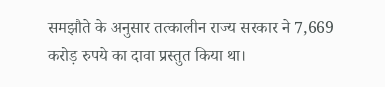समझौते के अनुसार तत्कालीन राज्य सरकार ने 7,669 करोड़ रुपये का दावा प्रस्तुत किया था।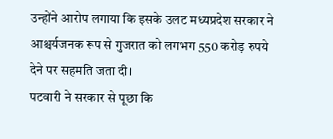उन्होंने आरोप लगाया कि इसके उलट मध्यप्रदेश सरकार ने आश्चर्यजनक रूप से गुजरात को लगभग 550 करोड़ रुपये देने पर सहमति जता दी।
पटवारी ने सरकार से पूछा कि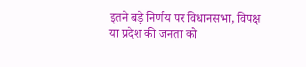इतने बड़े निर्णय पर विधानसभा, विपक्ष या प्रदेश की जनता को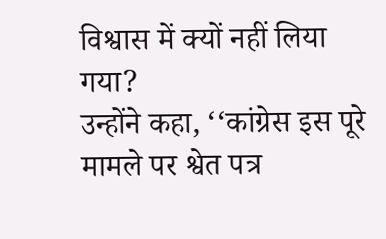विश्वास में क्यों नहीं लिया गया?
उन्होंने कहा, ‘‘कांग्रेस इस पूरे मामले पर श्वेत पत्र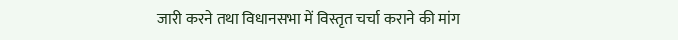जारी करने तथा विधानसभा में विस्तृत चर्चा कराने की मांग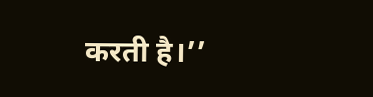करती है।’’